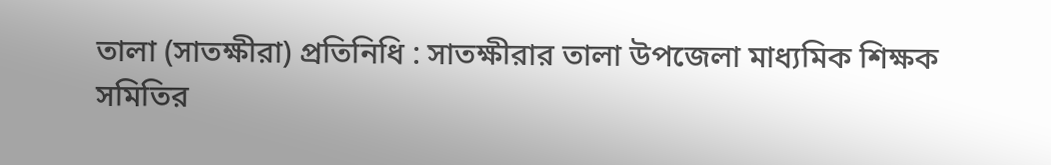তালা (সাতক্ষীরা) প্রতিনিধি : সাতক্ষীরার তালা উপজেলা মাধ্যমিক শিক্ষক সমিতির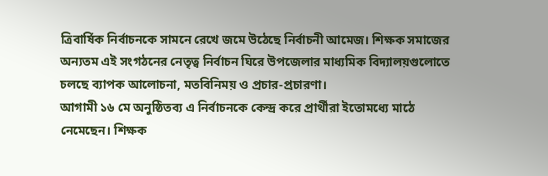ত্রিবার্ষিক নির্বাচনকে সামনে রেখে জমে উঠেছে নির্বাচনী আমেজ। শিক্ষক সমাজের অন্যতম এই সংগঠনের নেতৃত্ব নির্বাচন ঘিরে উপজেলার মাধ্যমিক বিদ্যালয়গুলোতে চলছে ব্যাপক আলোচনা, মতবিনিময় ও প্রচার-প্রচারণা।
আগামী ১৬ মে অনুষ্ঠিতব্য এ নির্বাচনকে কেন্দ্র করে প্রার্থীরা ইতোমধ্যে মাঠে নেমেছেন। শিক্ষক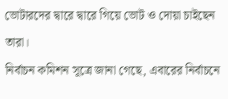ভোটারদের দ্বারে দ্বারে গিয়ে ভোট ও দোয়া চাইছেন তারা।
নির্বাচন কমিশন সূত্রে জানা গেছে, এবারের নির্বাচনে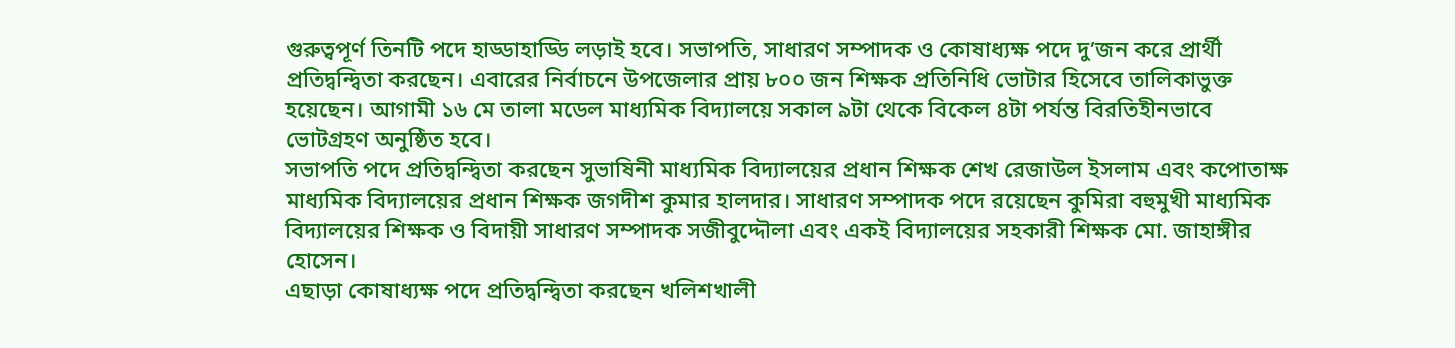গুরুত্বপূর্ণ তিনটি পদে হাড্ডাহাড্ডি লড়াই হবে। সভাপতি, সাধারণ সম্পাদক ও কোষাধ্যক্ষ পদে দু’জন করে প্রার্থী প্রতিদ্বন্দ্বিতা করছেন। এবারের নির্বাচনে উপজেলার প্রায় ৮০০ জন শিক্ষক প্রতিনিধি ভোটার হিসেবে তালিকাভুক্ত হয়েছেন। আগামী ১৬ মে তালা মডেল মাধ্যমিক বিদ্যালয়ে সকাল ৯টা থেকে বিকেল ৪টা পর্যন্ত বিরতিহীনভাবে ভোটগ্রহণ অনুষ্ঠিত হবে।
সভাপতি পদে প্রতিদ্বন্দ্বিতা করছেন সুভাষিনী মাধ্যমিক বিদ্যালয়ের প্রধান শিক্ষক শেখ রেজাউল ইসলাম এবং কপোতাক্ষ মাধ্যমিক বিদ্যালয়ের প্রধান শিক্ষক জগদীশ কুমার হালদার। সাধারণ সম্পাদক পদে রয়েছেন কুমিরা বহুমুখী মাধ্যমিক বিদ্যালয়ের শিক্ষক ও বিদায়ী সাধারণ সম্পাদক সজীবুদ্দৌলা এবং একই বিদ্যালয়ের সহকারী শিক্ষক মো. জাহাঙ্গীর হোসেন।
এছাড়া কোষাধ্যক্ষ পদে প্রতিদ্বন্দ্বিতা করছেন খলিশখালী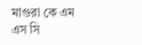মাগুরা কে এম এস সি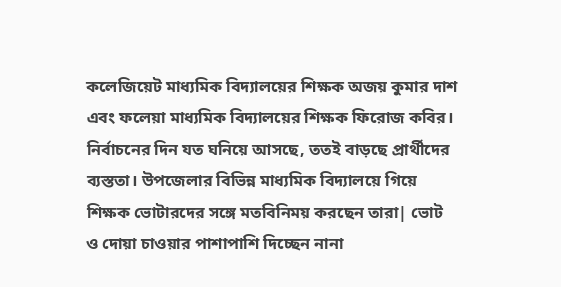কলেজিয়েট মাধ্যমিক বিদ্যালয়ের শিক্ষক অজয় কুমার দাশ এবং ফলেয়া মাধ্যমিক বিদ্যালয়ের শিক্ষক ফিরোজ কবির।
নির্বাচনের দিন যত ঘনিয়ে আসছে, ততই বাড়ছে প্রার্থীদের ব্যস্ততা। উপজেলার বিভিন্ন মাধ্যমিক বিদ্যালয়ে গিয়ে শিক্ষক ভোটারদের সঙ্গে মতবিনিময় করছেন তারা| ভোট ও দোয়া চাওয়ার পাশাপাশি দিচ্ছেন নানা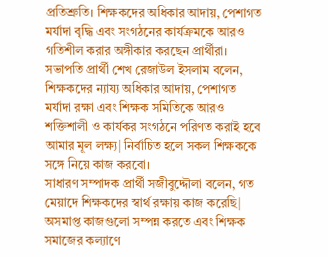প্রতিশ্রুতি। শিক্ষকদের অধিকার আদায়, পেশাগত মর্যাদা বৃদ্ধি এবং সংগঠনের কার্যক্রমকে আরও গতিশীল করার অঙ্গীকার করছেন প্রার্থীরা।
সভাপতি প্রার্থী শেখ রেজাউল ইসলাম বলেন, শিক্ষকদের ন্যায্য অধিকার আদায়, পেশাগত মর্যাদা রক্ষা এবং শিক্ষক সমিতিকে আরও শক্তিশালী ও কার্যকর সংগঠনে পরিণত করাই হবে আমার মূল লক্ষ্য| নির্বাচিত হলে সকল শিক্ষককে সঙ্গে নিয়ে কাজ করবো।
সাধারণ সম্পাদক প্রার্থী সজীবুদ্দৌলা বলেন, গত মেয়াদে শিক্ষকদের স্বার্থ রক্ষায় কাজ করেছি| অসমাপ্ত কাজগুলো সম্পন্ন করতে এবং শিক্ষক সমাজের কল্যাণে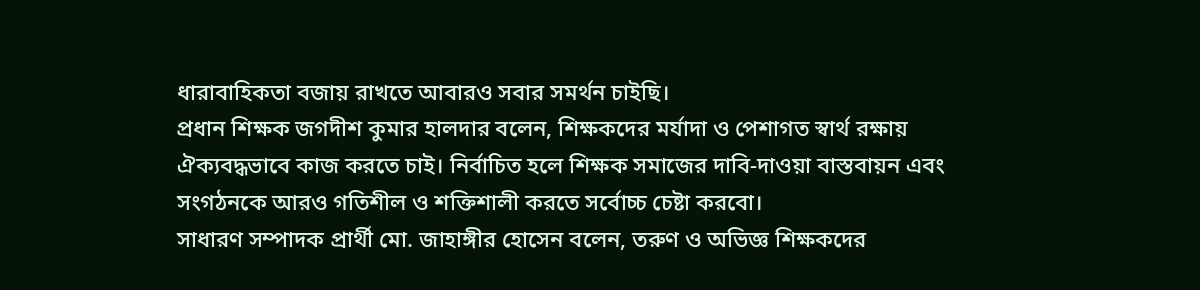ধারাবাহিকতা বজায় রাখতে আবারও সবার সমর্থন চাইছি।
প্রধান শিক্ষক জগদীশ কুমার হালদার বলেন, শিক্ষকদের মর্যাদা ও পেশাগত স্বার্থ রক্ষায় ঐক্যবদ্ধভাবে কাজ করতে চাই। নির্বাচিত হলে শিক্ষক সমাজের দাবি-দাওয়া বাস্তবায়ন এবং সংগঠনকে আরও গতিশীল ও শক্তিশালী করতে সর্বোচ্চ চেষ্টা করবো।
সাধারণ সম্পাদক প্রার্থী মো. জাহাঙ্গীর হোসেন বলেন, তরুণ ও অভিজ্ঞ শিক্ষকদের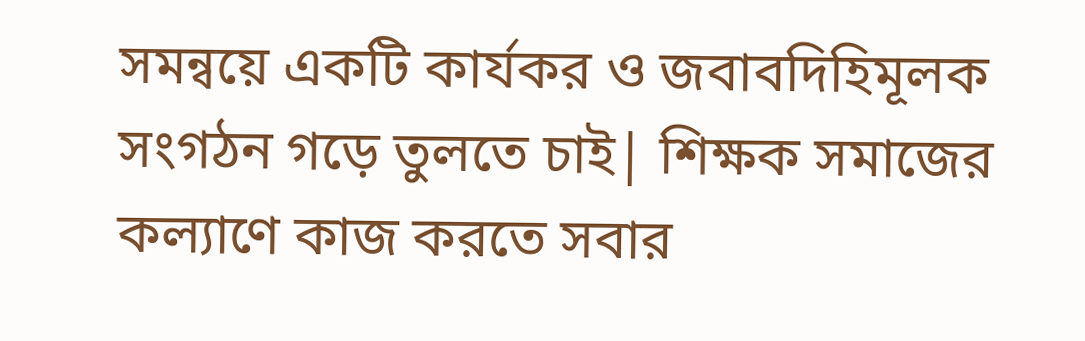সমন্বয়ে একটি কার্যকর ও জবাবদিহিমূলক সংগঠন গড়ে তুলতে চাই| শিক্ষক সমাজের কল্যাণে কাজ করতে সবার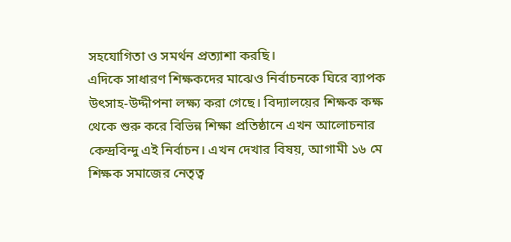সহযোগিতা ও সমর্থন প্রত্যাশা করছি।
এদিকে সাধারণ শিক্ষকদের মাঝেও নির্বাচনকে ঘিরে ব্যাপক উৎসাহ-উদ্দীপনা লক্ষ্য করা গেছে। বিদ্যালয়ের শিক্ষক কক্ষ থেকে শুরু করে বিভিন্ন শিক্ষা প্রতিষ্ঠানে এখন আলোচনার কেন্দ্রবিন্দু এই নির্বাচন। এখন দেখার বিষয়, আগামী ১৬ মে শিক্ষক সমাজের নেতৃত্ব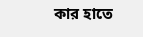কার হাতে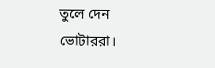তুলে দেন ভোটাররা।